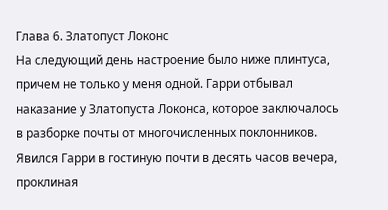Глава 6. Златопуст Локонс
На следующий день настроение было ниже плинтуса, причем не только у меня одной. Гарри отбывал наказание у Златопуста Локонса, которое заключалось в разборке почты от многочисленных поклонников. Явился Гарри в гостиную почти в десять часов вечера, проклиная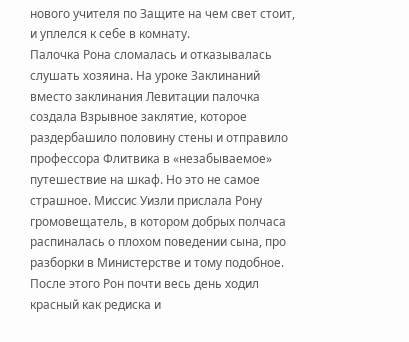нового учителя по Защите на чем свет стоит, и уплелся к себе в комнату.
Палочка Рона сломалась и отказывалась слушать хозяина. На уроке Заклинаний вместо заклинания Левитации палочка создала Взрывное заклятие, которое раздербашило половину стены и отправило профессора Флитвика в «незабываемое» путешествие на шкаф. Но это не самое страшное. Миссис Уизли прислала Рону громовещатель, в котором добрых полчаса распиналась о плохом поведении сына, про разборки в Министерстве и тому подобное. После этого Рон почти весь день ходил красный как редиска и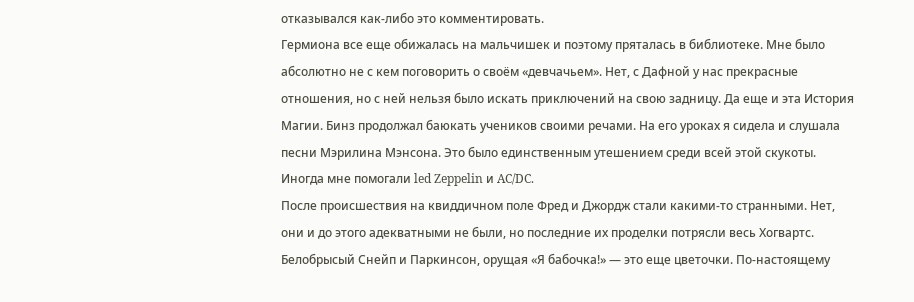отказывался как-либо это комментировать.
Гермиона все еще обижалась на мальчишек и поэтому пряталась в библиотеке. Мне было абсолютно не с кем поговорить о своём «девчачьем». Нет, с Дафной у нас прекрасные отношения, но с ней нельзя было искать приключений на свою задницу. Да еще и эта История Магии. Бинз продолжал баюкать учеников своими речами. На его уроках я сидела и слушала песни Мэрилина Мэнсона. Это было единственным утешением среди всей этой скукоты. Иногда мне помогали led Zeppelin и AC/DC.
После происшествия на квиддичном поле Фред и Джордж стали какими-то странными. Нет, они и до этого адекватными не были, но последние их проделки потрясли весь Хогвартс.
Белобрысый Снейп и Паркинсон, орущая «Я бабочка!» — это еще цветочки. По-настоящему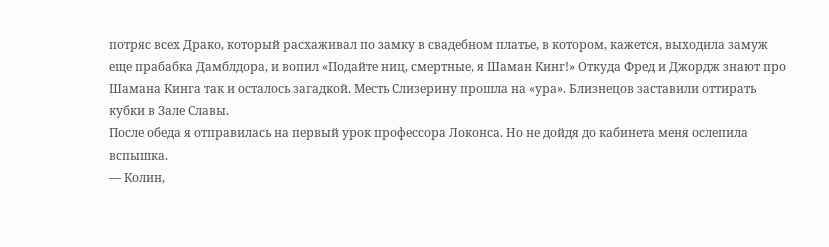потряс всех Драко, который расхаживал по замку в свадебном платье, в котором, кажется, выходила замуж еще прабабка Дамблдора, и вопил «Подайте ниц, смертные, я Шаман Кинг!» Откуда Фред и Джордж знают про Шамана Кинга так и осталось загадкой. Месть Слизерину прошла на «ура». Близнецов заставили оттирать кубки в Зале Славы.
После обеда я отправилась на первый урок профессора Локонса. Но не дойдя до кабинета меня ослепила вспышка.
— Колин,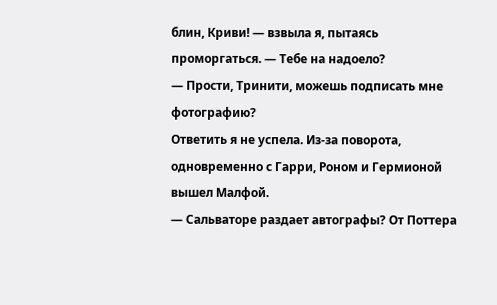блин, Криви! — взвыла я, пытаясь проморгаться. — Тебе на надоело?
— Прости, Тринити, можешь подписать мне фотографию?
Ответить я не успела. Из-за поворота, одновременно с Гарри, Роном и Гермионой вышел Малфой.
— Сальваторе раздает автографы? От Поттера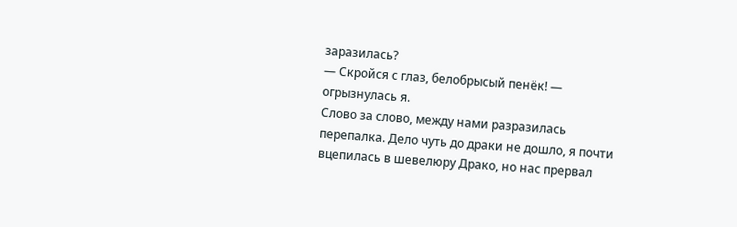заразилась?
— Скройся с глаз, белобрысый пенëк! — огрызнулась я.
Слово за слово, между нами разразилась перепалка. Дело чуть до драки не дошло, я почти вцепилась в шевелюру Драко, но нас прервал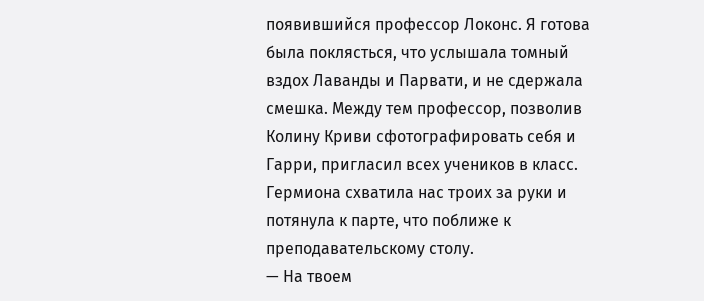появившийся профессор Локонс. Я готова была поклясться, что услышала томный вздох Лаванды и Парвати, и не сдержала смешка. Между тем профессор, позволив Колину Криви сфотографировать себя и Гарри, пригласил всех учеников в класс. Гермиона схватила нас троих за руки и потянула к парте, что поближе к преподавательскому столу.
— На твоем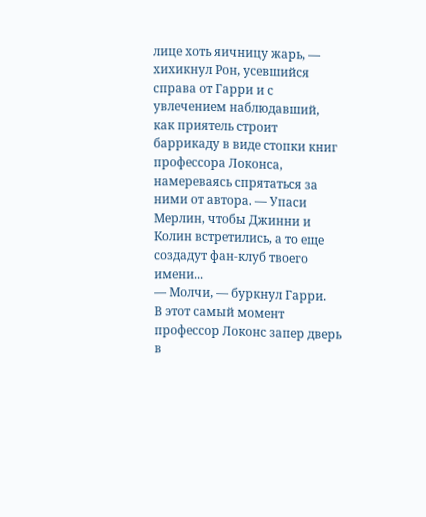лице хоть яичницу жарь, — хихикнул Рон, усевшийся справа от Гарри и с увлечением наблюдавший, как приятель строит баррикаду в виде стопки книг профессора Локонса, намереваясь спрятаться за ними от автора. — Упаси Мерлин, чтобы Джинни и Колин встретились, а то еще создадут фан-клуб твоего имени...
— Молчи, — буркнул Гарри.
В этот самый момент профессор Локонс запер дверь в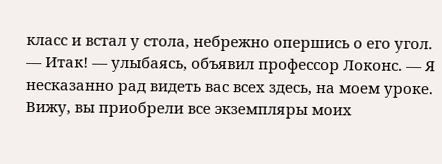класс и встал у стола, небрежно опершись о его угол.
— Итак! — улыбаясь, объявил профессор Локонс. — Я несказанно рад видеть вас всех здесь, на моем уроке. Вижу, вы приобрели все экземпляры моих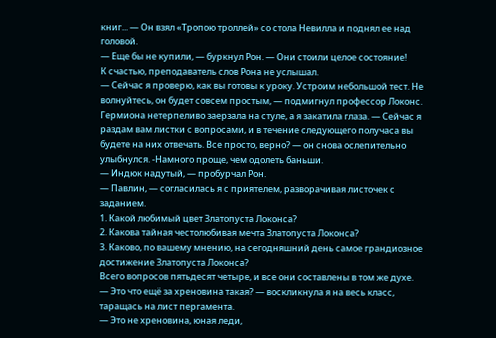книг... — Он взял «Тропою троллей» со стола Невилла и поднял ее над головой.
— Еще бы не купили, — буркнул Рон. — Они стоили целое состояние!
К счастью, преподаватель слов Рона не услышал.
— Сейчас я проверю, как вы готовы к уроку. Устроим небольшой тест. Не волнуйтесь, он будет совсем простым, — подмигнул профессор Локонс. Гермиона нетерпеливо заерзала на стуле, а я закатила глаза. — Сейчас я раздам вам листки с вопросами, и в течение следующего получаса вы будете на них отвечать. Все просто, верно? — он снова ослепительно улыбнулся. -Намного проще, чем одолеть баньши.
— Индюк надутый, — пробурчал Рон.
— Павлин, — согласилась я с приятелем, разворачивая листочек с заданием.
1. Какой любимый цвет Златопуста Локонса?
2. Какова тайная честолюбивая мечта Златопуста Локонса?
3. Каково, по вашему мнению, на сегодняшний день самое грандиозное достижение Златопуста Локонса?
Всего вопросов пятьдесят четыре, и все они составлены в том же духе.
— Это что ещё за хреновина такая? — воскликнула я на весь класс, таращась на лист пергамента.
— Это не хреновина, юная леди,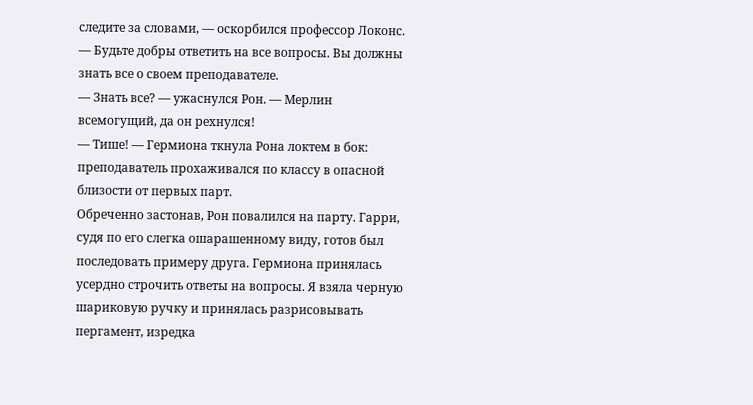следите за словами, — оскорбился профессор Локонс. — Будьте добры ответить на все вопросы. Вы должны знать все о своем преподавателе.
— Знать все? — ужаснулся Рон. — Мерлин всемогущий, да он рехнулся!
— Тише! — Гермиона ткнула Рона локтем в бок: преподаватель прохаживался по классу в опасной близости от первых парт.
Обреченно застонав, Рон повалился на парту. Гарри, судя по его слегка ошарашенному виду, готов был последовать примеру друга. Гермиона принялась усердно строчить ответы на вопросы. Я взяла черную шариковую ручку и принялась разрисовывать пергамент, изредка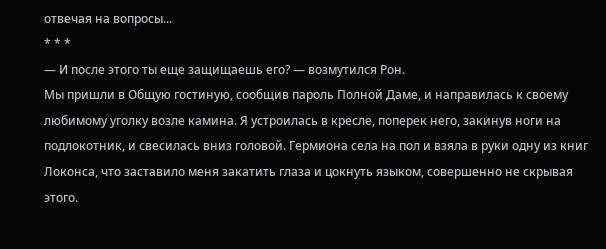отвечая на вопросы...
* * *
— И после этого ты еще защищаешь его? — возмутился Рон.
Мы пришли в Общую гостиную, сообщив пароль Полной Даме, и направилась к своему любимому уголку возле камина. Я устроилась в кресле, поперек него, закинув ноги на подлокотник, и свесилась вниз головой. Гермиона села на пол и взяла в руки одну из книг Локонса, что заставило меня закатить глаза и цокнуть языком, совершенно не скрывая этого.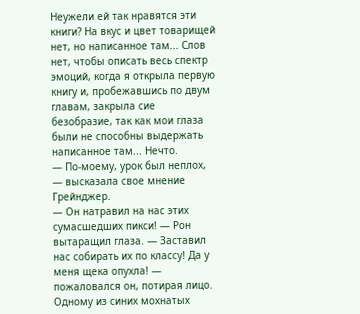Неужели ей так нравятся эти книги? На вкус и цвет товарищей нет, но написанное там... Слов нет, чтобы описать весь спектр эмоций, когда я открыла первую книгу и, пробежавшись по двум главам, закрыла сие безобразие, так как мои глаза были не способны выдержать написанное там... Нечто.
— По-моему, урок был неплох, — высказала свое мнение Грейнджер.
— Он натравил на нас этих сумасшедших пикси! — Рон вытаращил глаза. — Заставил нас собирать их по классу! Да у меня щека опухла! — пожаловался он, потирая лицо. Одному из синих мохнатых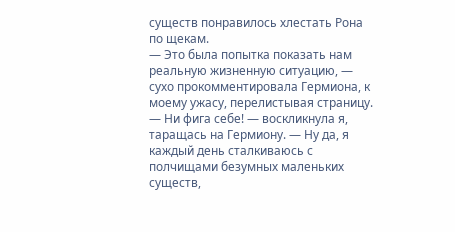существ понравилось хлестать Рона по щекам.
— Это была попытка показать нам реальную жизненную ситуацию, — сухо прокомментировала Гермиона, к моему ужасу, перелистывая страницу.
— Ни фига себе! — воскликнула я, таращась на Гермиону. — Ну да, я каждый день сталкиваюсь с полчищами безумных маленьких существ,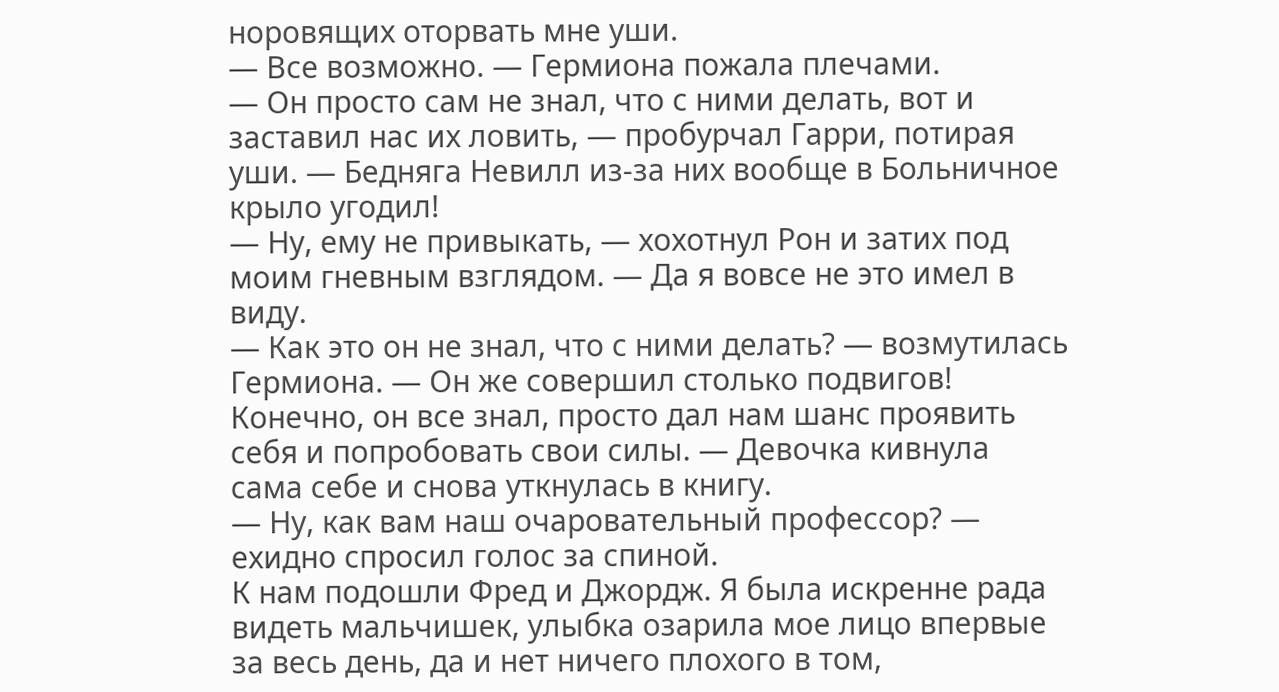норовящих оторвать мне уши.
— Все возможно. — Гермиона пожала плечами.
— Он просто сам не знал, что с ними делать, вот и заставил нас их ловить, — пробурчал Гарри, потирая уши. — Бедняга Невилл из-за них вообще в Больничное крыло угодил!
— Ну, ему не привыкать, — хохотнул Рон и затих под моим гневным взглядом. — Да я вовсе не это имел в виду.
— Как это он не знал, что с ними делать? — возмутилась Гермиона. — Он же совершил столько подвигов! Конечно, он все знал, просто дал нам шанс проявить себя и попробовать свои силы. — Девочка кивнула сама себе и снова уткнулась в книгу.
— Ну, как вам наш очаровательный профессор? — ехидно спросил голос за спиной.
К нам подошли Фред и Джордж. Я была искренне рада видеть мальчишек, улыбка озарила мое лицо впервые за весь день, да и нет ничего плохого в том,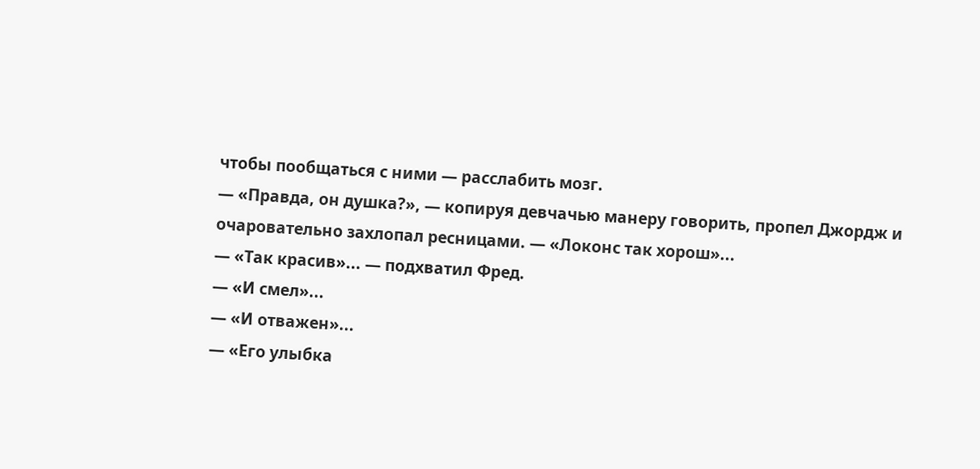чтобы пообщаться с ними — расслабить мозг.
— «Правда, он душка?», — копируя девчачью манеру говорить, пропел Джордж и очаровательно захлопал ресницами. — «Локонс так хорош»...
— «Так красив»... — подхватил Фред.
— «И смел»...
— «И отважен»...
— «Его улыбка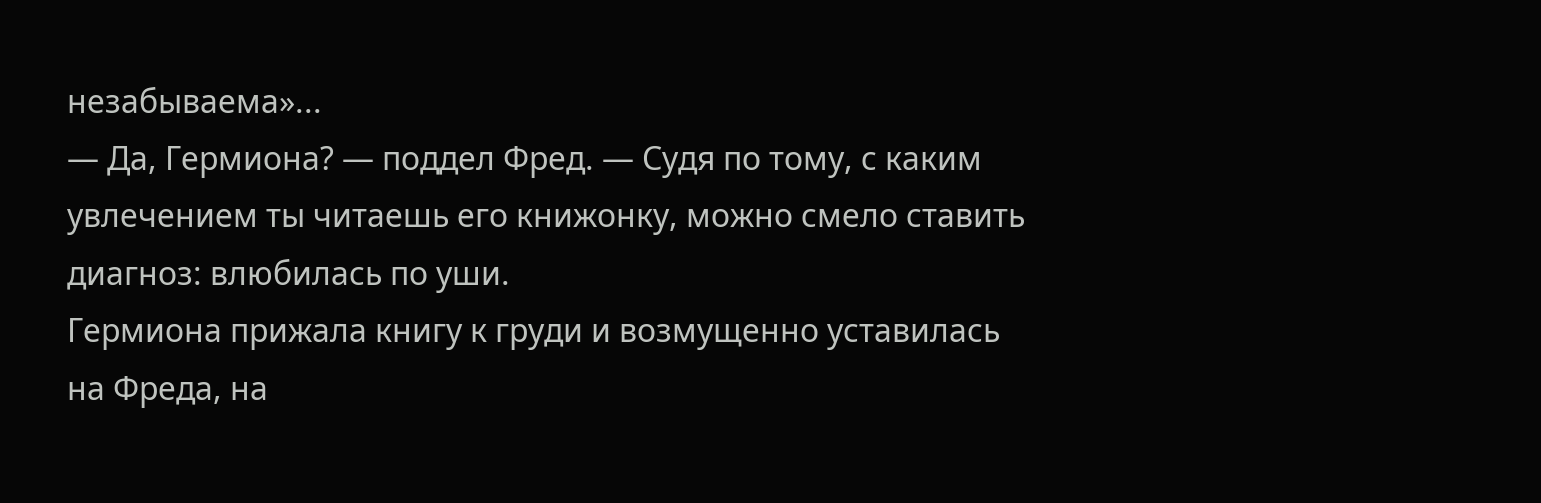незабываема»...
— Да, Гермиона? — поддел Фред. — Судя по тому, с каким увлечением ты читаешь его книжонку, можно смело ставить диагноз: влюбилась по уши.
Гермиона прижала книгу к груди и возмущенно уставилась на Фреда, на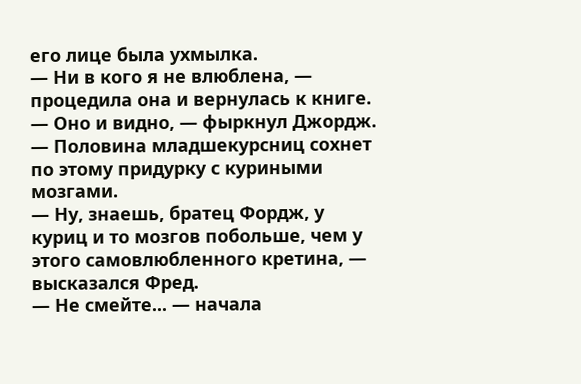его лице была ухмылка.
— Ни в кого я не влюблена, — процедила она и вернулась к книге.
— Оно и видно, — фыркнул Джордж. — Половина младшекурсниц сохнет по этому придурку с куриными мозгами.
— Ну, знаешь, братец Фордж, у куриц и то мозгов побольше, чем у этого самовлюбленного кретина, — высказался Фред.
— Не смейте... — начала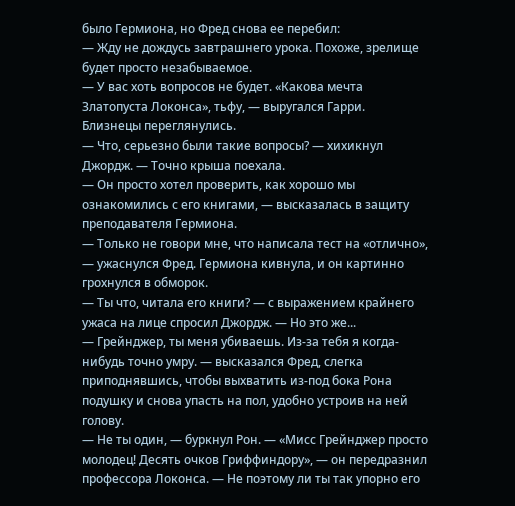было Гермиона, но Фред снова ее перебил:
— Жду не дождусь завтрашнего урока. Похоже, зрелище будет просто незабываемое.
— У вас хоть вопросов не будет. «Какова мечта Златопуста Локонса», тьфу, — выругался Гарри.
Близнецы переглянулись.
— Что, серьезно были такие вопросы? — хихикнул Джордж. — Точно крыша поехала.
— Он просто хотел проверить, как хорошо мы ознакомились с его книгами, — высказалась в защиту преподавателя Гермиона.
— Только не говори мне, что написала тест на «отлично», — ужаснулся Фред. Гермиона кивнула, и он картинно грохнулся в обморок.
— Ты что, читала его книги? — с выражением крайнего ужаса на лице спросил Джордж. — Но это же...
— Грейнджер, ты меня убиваешь. Из-за тебя я когда-нибудь точно умру. — высказался Фред, слегка приподнявшись, чтобы выхватить из-под бока Рона подушку и снова упасть на пол, удобно устроив на ней голову.
— Не ты один, — буркнул Рон. — «Мисс Грейнджер просто молодец! Десять очков Гриффиндору», — он передразнил профессора Локонса. — Не поэтому ли ты так упорно его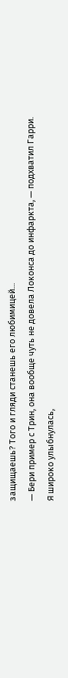защищаешь? Того и гляди станешь его любимицей...
— Бери пример с Трин, она вообще чуть не довела Локонса до инфаркта, — подхватил Гарри.
Я широко улыбнулась,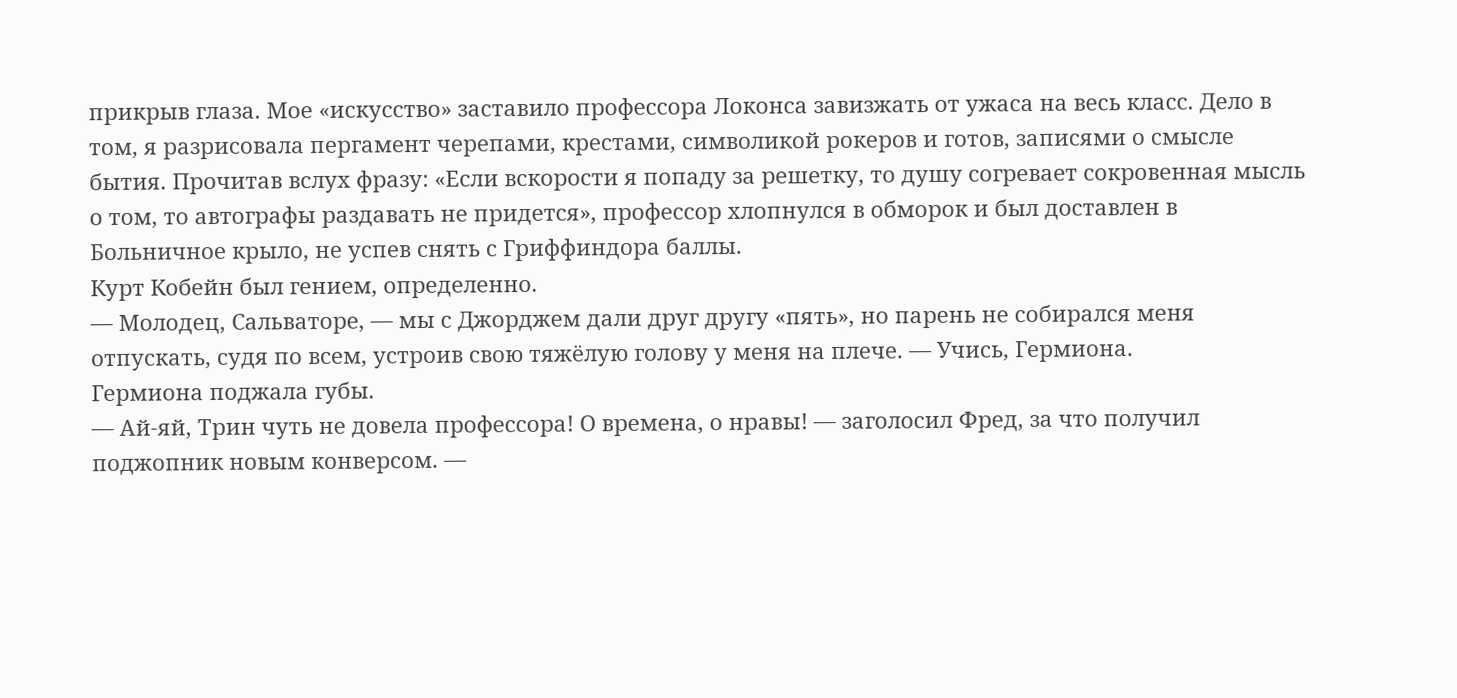прикрыв глаза. Мое «искусство» заставило профессора Локонса завизжать от ужаса на весь класс. Дело в том, я разрисовала пергамент черепами, крестами, символикой рокеров и готов, записями о смысле бытия. Прочитав вслух фразу: «Если вскорости я попаду за решетку, то душу согревает сокровенная мысль о том, то автографы раздавать не придется», профессор хлопнулся в обморок и был доставлен в Больничное крыло, не успев снять с Гриффиндора баллы.
Курт Кобейн был гением, определенно.
— Молодец, Сальваторе, — мы с Джорджем дали друг другу «пять», но парень не собирался меня отпускать, судя по всем, устроив свою тяжёлую голову у меня на плече. — Учись, Гермиона.
Гермиона поджала губы.
— Ай-яй, Трин чуть не довела профессора! О времена, о нравы! — заголосил Фред, за что получил поджопник новым конверсом. —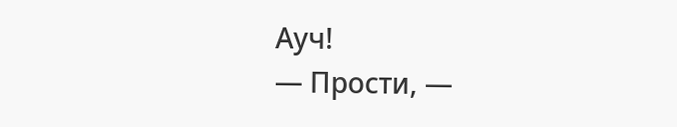Ауч!
— Прости, —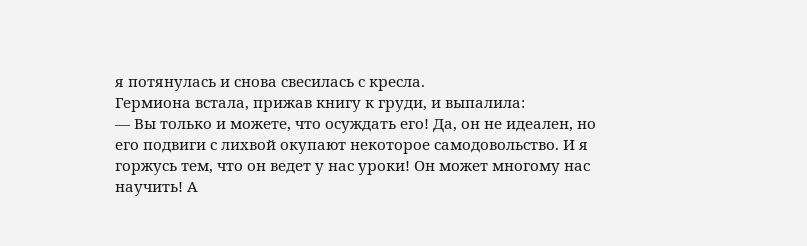я потянулась и снова свесилась с кресла.
Гермиона встала, прижав книгу к груди, и выпалила:
— Вы только и можете, что осуждать его! Да, он не идеален, но его подвиги с лихвой окупают некоторое самодовольство. И я горжусь тем, что он ведет у нас уроки! Он может многому нас научить! А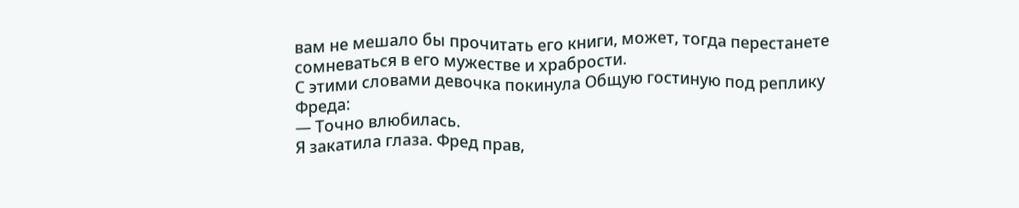вам не мешало бы прочитать его книги, может, тогда перестанете сомневаться в его мужестве и храбрости.
С этими словами девочка покинула Общую гостиную под реплику Фреда:
— Точно влюбилась.
Я закатила глаза. Фред прав,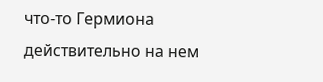что-то Гермиона действительно на нем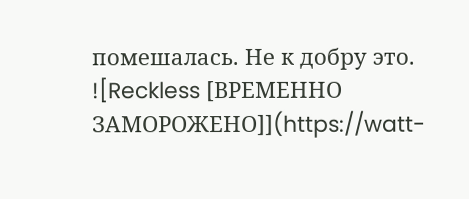помешалась. Не к добру это.
![Reckless [ВРЕМЕННО ЗАМОРОЖЕНО]](https://watt-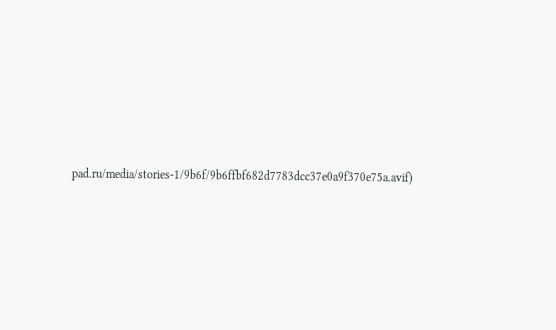pad.ru/media/stories-1/9b6f/9b6ffbf682d7783dcc37e0a9f370e75a.avif)